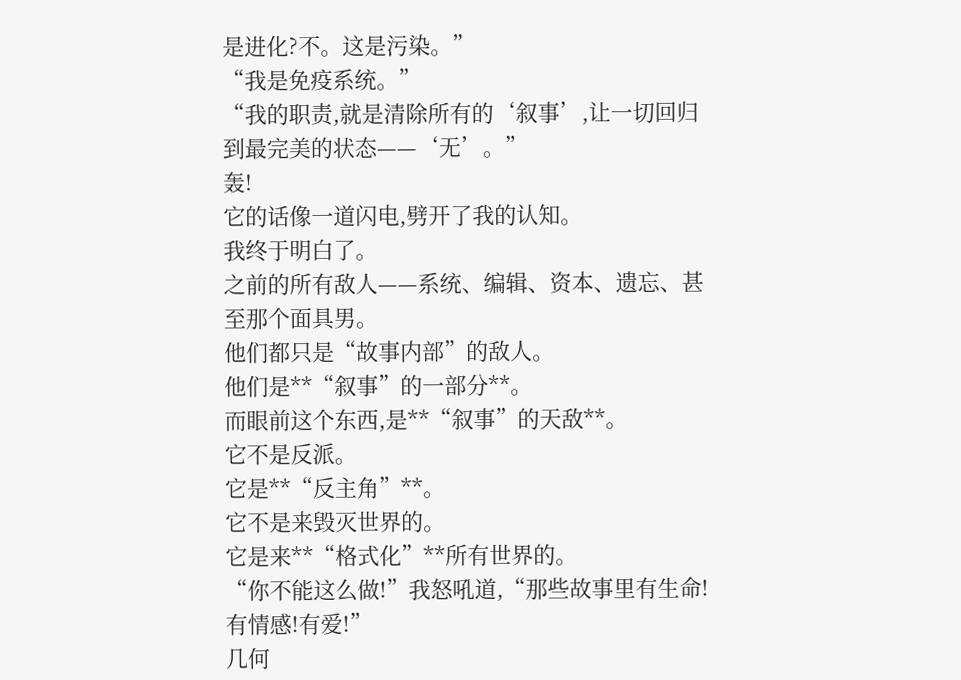是进化?不。这是污染。”
“我是免疫系统。”
“我的职责,就是清除所有的‘叙事’,让一切回归到最完美的状态——‘无’。”
轰!
它的话像一道闪电,劈开了我的认知。
我终于明白了。
之前的所有敌人——系统、编辑、资本、遗忘、甚至那个面具男。
他们都只是“故事内部”的敌人。
他们是**“叙事”的一部分**。
而眼前这个东西,是**“叙事”的天敌**。
它不是反派。
它是**“反主角”**。
它不是来毁灭世界的。
它是来**“格式化”**所有世界的。
“你不能这么做!”我怒吼道,“那些故事里有生命!有情感!有爱!”
几何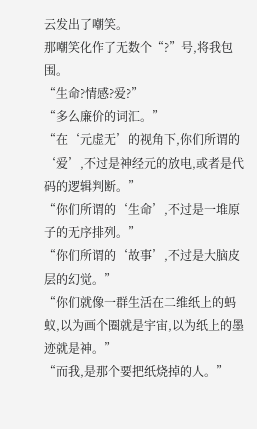云发出了嘲笑。
那嘲笑化作了无数个“?”号,将我包围。
“生命?情感?爱?”
“多么廉价的词汇。”
“在‘元虚无’的视角下,你们所谓的‘爱’,不过是神经元的放电,或者是代码的逻辑判断。”
“你们所谓的‘生命’,不过是一堆原子的无序排列。”
“你们所谓的‘故事’,不过是大脑皮层的幻觉。”
“你们就像一群生活在二维纸上的蚂蚁,以为画个圈就是宇宙,以为纸上的墨迹就是神。”
“而我,是那个要把纸烧掉的人。”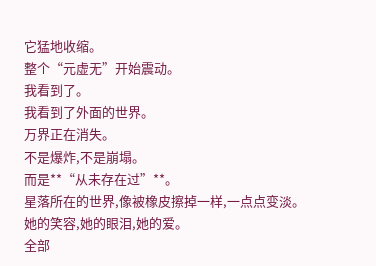它猛地收缩。
整个“元虚无”开始震动。
我看到了。
我看到了外面的世界。
万界正在消失。
不是爆炸,不是崩塌。
而是**“从未存在过”**。
星落所在的世界,像被橡皮擦掉一样,一点点变淡。
她的笑容,她的眼泪,她的爱。
全部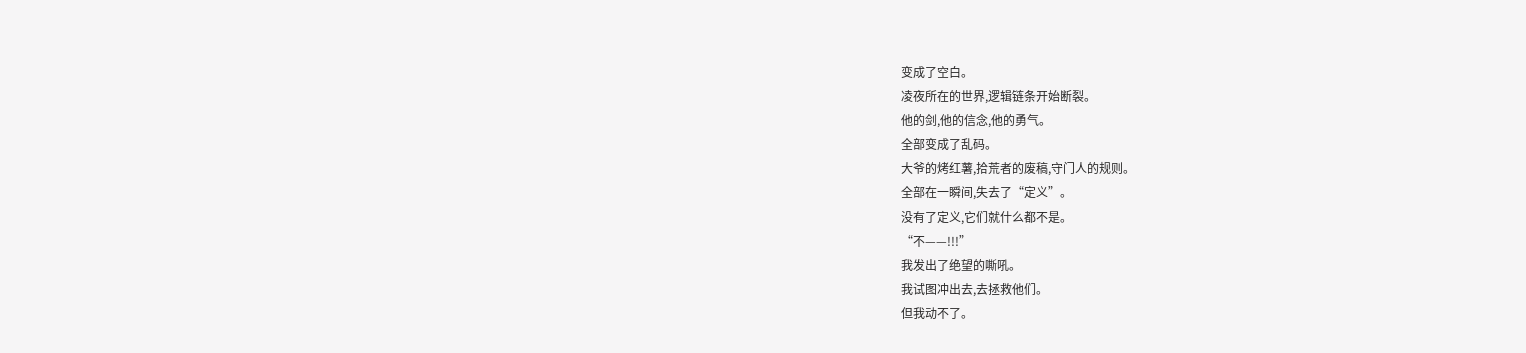变成了空白。
凌夜所在的世界,逻辑链条开始断裂。
他的剑,他的信念,他的勇气。
全部变成了乱码。
大爷的烤红薯,拾荒者的废稿,守门人的规则。
全部在一瞬间,失去了“定义”。
没有了定义,它们就什么都不是。
“不——!!!”
我发出了绝望的嘶吼。
我试图冲出去,去拯救他们。
但我动不了。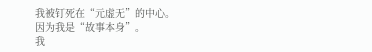我被钉死在“元虚无”的中心。
因为我是“故事本身”。
我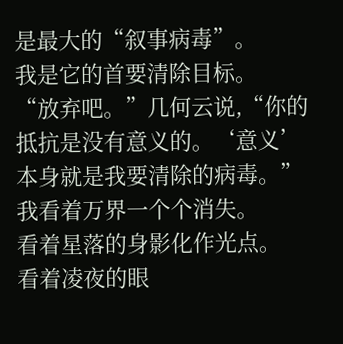是最大的“叙事病毒”。
我是它的首要清除目标。
“放弃吧。”几何云说,“你的抵抗是没有意义的。‘意义’本身就是我要清除的病毒。”
我看着万界一个个消失。
看着星落的身影化作光点。
看着凌夜的眼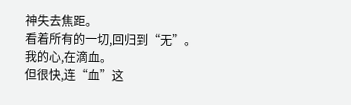神失去焦距。
看着所有的一切,回归到“无”。
我的心,在滴血。
但很快,连“血”这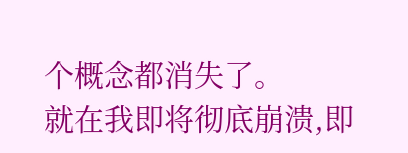个概念都消失了。
就在我即将彻底崩溃,即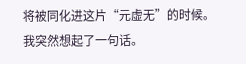将被同化进这片“元虚无”的时候。
我突然想起了一句话。